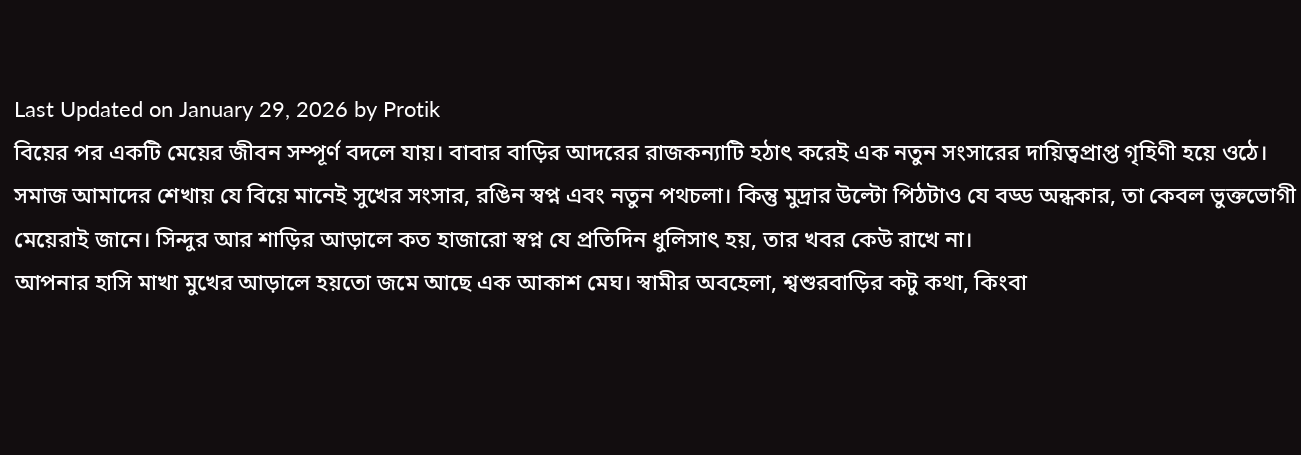Last Updated on January 29, 2026 by Protik
বিয়ের পর একটি মেয়ের জীবন সম্পূর্ণ বদলে যায়। বাবার বাড়ির আদরের রাজকন্যাটি হঠাৎ করেই এক নতুন সংসারের দায়িত্বপ্রাপ্ত গৃহিণী হয়ে ওঠে। সমাজ আমাদের শেখায় যে বিয়ে মানেই সুখের সংসার, রঙিন স্বপ্ন এবং নতুন পথচলা। কিন্তু মুদ্রার উল্টো পিঠটাও যে বড্ড অন্ধকার, তা কেবল ভুক্তভোগী মেয়েরাই জানে। সিন্দুর আর শাড়ির আড়ালে কত হাজারো স্বপ্ন যে প্রতিদিন ধুলিসাৎ হয়, তার খবর কেউ রাখে না।
আপনার হাসি মাখা মুখের আড়ালে হয়তো জমে আছে এক আকাশ মেঘ। স্বামীর অবহেলা, শ্বশুরবাড়ির কটু কথা, কিংবা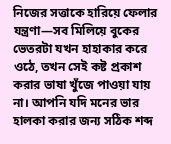নিজের সত্তাকে হারিয়ে ফেলার যন্ত্রণা—সব মিলিয়ে বুকের ভেতরটা যখন হাহাকার করে ওঠে, তখন সেই কষ্ট প্রকাশ করার ভাষা খুঁজে পাওয়া যায় না। আপনি যদি মনের ভার হালকা করার জন্য সঠিক শব্দ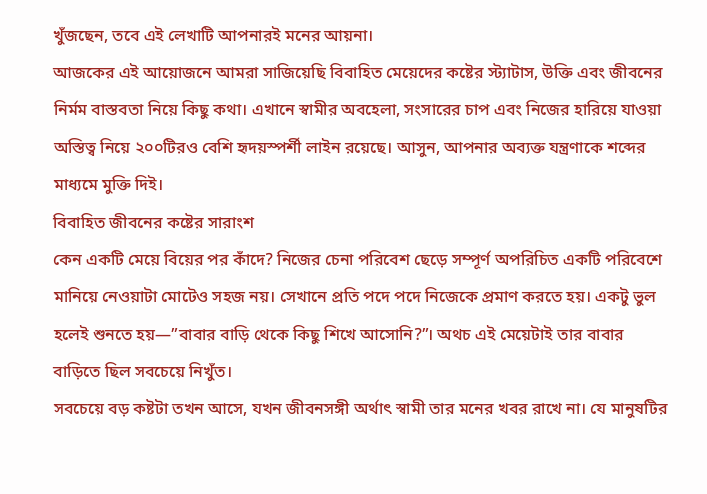খুঁজছেন, তবে এই লেখাটি আপনারই মনের আয়না।
আজকের এই আয়োজনে আমরা সাজিয়েছি বিবাহিত মেয়েদের কষ্টের স্ট্যাটাস, উক্তি এবং জীবনের নির্মম বাস্তবতা নিয়ে কিছু কথা। এখানে স্বামীর অবহেলা, সংসারের চাপ এবং নিজের হারিয়ে যাওয়া অস্তিত্ব নিয়ে ২০০টিরও বেশি হৃদয়স্পর্শী লাইন রয়েছে। আসুন, আপনার অব্যক্ত যন্ত্রণাকে শব্দের মাধ্যমে মুক্তি দিই।
বিবাহিত জীবনের কষ্টের সারাংশ
কেন একটি মেয়ে বিয়ের পর কাঁদে? নিজের চেনা পরিবেশ ছেড়ে সম্পূর্ণ অপরিচিত একটি পরিবেশে মানিয়ে নেওয়াটা মোটেও সহজ নয়। সেখানে প্রতি পদে পদে নিজেকে প্রমাণ করতে হয়। একটু ভুল হলেই শুনতে হয়—”বাবার বাড়ি থেকে কিছু শিখে আসোনি?”। অথচ এই মেয়েটাই তার বাবার বাড়িতে ছিল সবচেয়ে নিখুঁত।
সবচেয়ে বড় কষ্টটা তখন আসে, যখন জীবনসঙ্গী অর্থাৎ স্বামী তার মনের খবর রাখে না। যে মানুষটির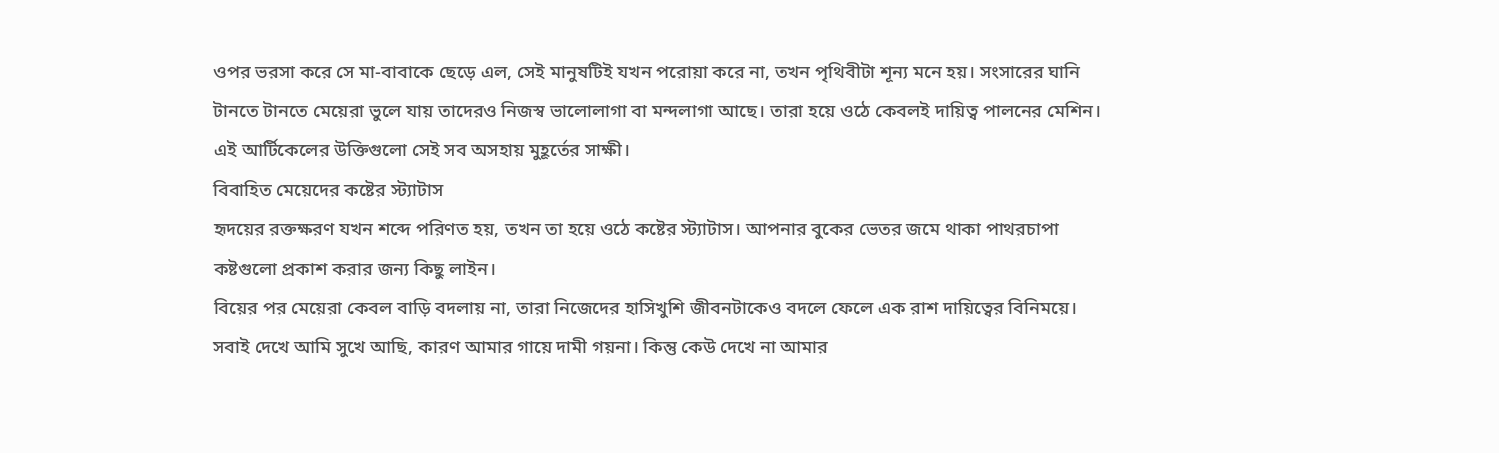ওপর ভরসা করে সে মা-বাবাকে ছেড়ে এল, সেই মানুষটিই যখন পরোয়া করে না, তখন পৃথিবীটা শূন্য মনে হয়। সংসারের ঘানি টানতে টানতে মেয়েরা ভুলে যায় তাদেরও নিজস্ব ভালোলাগা বা মন্দলাগা আছে। তারা হয়ে ওঠে কেবলই দায়িত্ব পালনের মেশিন। এই আর্টিকেলের উক্তিগুলো সেই সব অসহায় মুহূর্তের সাক্ষী।
বিবাহিত মেয়েদের কষ্টের স্ট্যাটাস
হৃদয়ের রক্তক্ষরণ যখন শব্দে পরিণত হয়, তখন তা হয়ে ওঠে কষ্টের স্ট্যাটাস। আপনার বুকের ভেতর জমে থাকা পাথরচাপা কষ্টগুলো প্রকাশ করার জন্য কিছু লাইন।
বিয়ের পর মেয়েরা কেবল বাড়ি বদলায় না, তারা নিজেদের হাসিখুশি জীবনটাকেও বদলে ফেলে এক রাশ দায়িত্বের বিনিময়ে।
সবাই দেখে আমি সুখে আছি, কারণ আমার গায়ে দামী গয়না। কিন্তু কেউ দেখে না আমার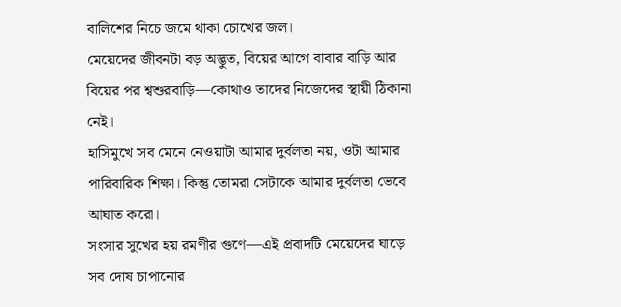বালিশের নিচে জমে থাকা চোখের জল।
মেয়েদের জীবনটা বড় অদ্ভুত, বিয়ের আগে বাবার বাড়ি আর বিয়ের পর শ্বশুরবাড়ি—কোথাও তাদের নিজেদের স্থায়ী ঠিকানা নেই।
হাসিমুখে সব মেনে নেওয়াটা আমার দুর্বলতা নয়, ওটা আমার পারিবারিক শিক্ষা। কিন্তু তোমরা সেটাকে আমার দুর্বলতা ভেবে আঘাত করো।
সংসার সুখের হয় রমণীর গুণে—এই প্রবাদটি মেয়েদের ঘাড়ে সব দোষ চাপানোর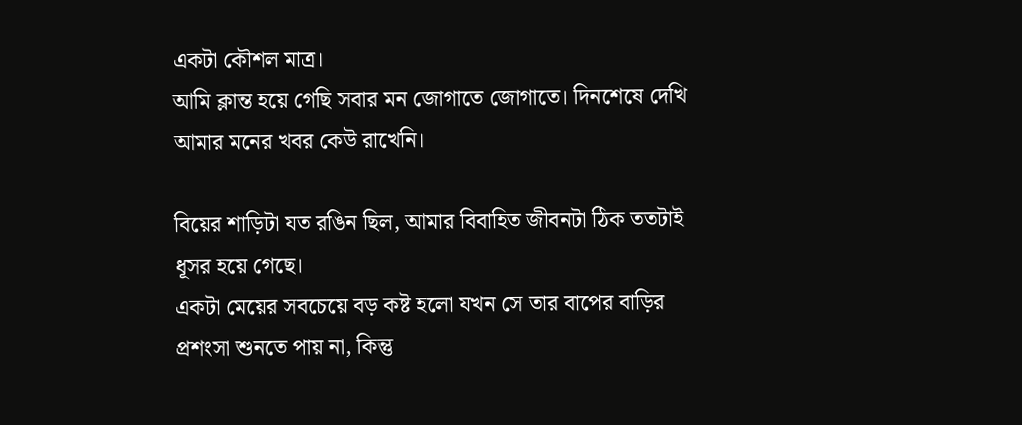একটা কৌশল মাত্র।
আমি ক্লান্ত হয়ে গেছি সবার মন জোগাতে জোগাতে। দিনশেষে দেখি আমার মনের খবর কেউ রাখেনি।

বিয়ের শাড়িটা যত রঙিন ছিল, আমার বিবাহিত জীবনটা ঠিক ততটাই ধূসর হয়ে গেছে।
একটা মেয়ের সবচেয়ে বড় কষ্ট হলো যখন সে তার বাপের বাড়ির প্রশংসা শুনতে পায় না, কিন্তু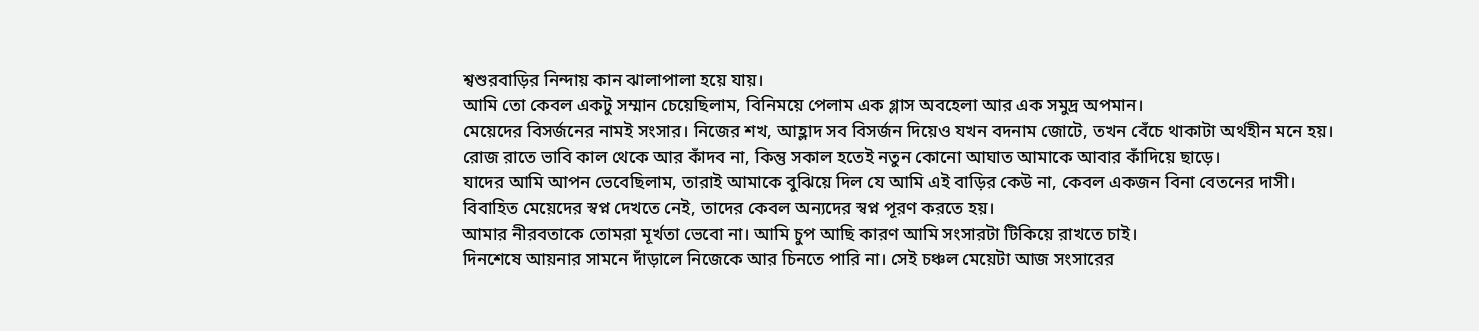শ্বশুরবাড়ির নিন্দায় কান ঝালাপালা হয়ে যায়।
আমি তো কেবল একটু সম্মান চেয়েছিলাম, বিনিময়ে পেলাম এক গ্লাস অবহেলা আর এক সমুদ্র অপমান।
মেয়েদের বিসর্জনের নামই সংসার। নিজের শখ, আহ্লাদ সব বিসর্জন দিয়েও যখন বদনাম জোটে, তখন বেঁচে থাকাটা অর্থহীন মনে হয়।
রোজ রাতে ভাবি কাল থেকে আর কাঁদব না, কিন্তু সকাল হতেই নতুন কোনো আঘাত আমাকে আবার কাঁদিয়ে ছাড়ে।
যাদের আমি আপন ভেবেছিলাম, তারাই আমাকে বুঝিয়ে দিল যে আমি এই বাড়ির কেউ না, কেবল একজন বিনা বেতনের দাসী।
বিবাহিত মেয়েদের স্বপ্ন দেখতে নেই, তাদের কেবল অন্যদের স্বপ্ন পূরণ করতে হয়।
আমার নীরবতাকে তোমরা মূর্খতা ভেবো না। আমি চুপ আছি কারণ আমি সংসারটা টিকিয়ে রাখতে চাই।
দিনশেষে আয়নার সামনে দাঁড়ালে নিজেকে আর চিনতে পারি না। সেই চঞ্চল মেয়েটা আজ সংসারের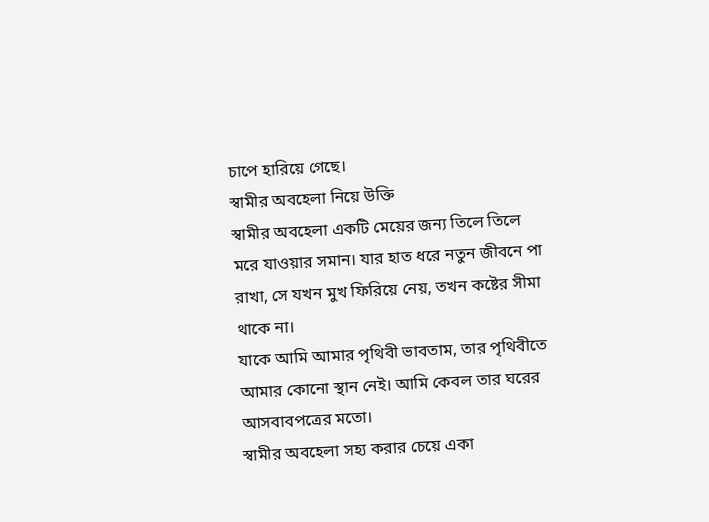চাপে হারিয়ে গেছে।
স্বামীর অবহেলা নিয়ে উক্তি
স্বামীর অবহেলা একটি মেয়ের জন্য তিলে তিলে মরে যাওয়ার সমান। যার হাত ধরে নতুন জীবনে পা রাখা, সে যখন মুখ ফিরিয়ে নেয়, তখন কষ্টের সীমা থাকে না।
যাকে আমি আমার পৃথিবী ভাবতাম, তার পৃথিবীতে আমার কোনো স্থান নেই। আমি কেবল তার ঘরের আসবাবপত্রের মতো।
স্বামীর অবহেলা সহ্য করার চেয়ে একা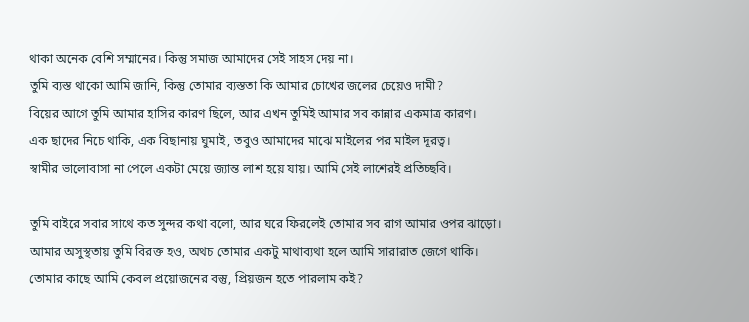থাকা অনেক বেশি সম্মানের। কিন্তু সমাজ আমাদের সেই সাহস দেয় না।
তুমি ব্যস্ত থাকো আমি জানি, কিন্তু তোমার ব্যস্ততা কি আমার চোখের জলের চেয়েও দামী?
বিয়ের আগে তুমি আমার হাসির কারণ ছিলে, আর এখন তুমিই আমার সব কান্নার একমাত্র কারণ।
এক ছাদের নিচে থাকি, এক বিছানায় ঘুমাই, তবুও আমাদের মাঝে মাইলের পর মাইল দূরত্ব।
স্বামীর ভালোবাসা না পেলে একটা মেয়ে জ্যান্ত লাশ হয়ে যায়। আমি সেই লাশেরই প্রতিচ্ছবি।

তুমি বাইরে সবার সাথে কত সুন্দর কথা বলো, আর ঘরে ফিরলেই তোমার সব রাগ আমার ওপর ঝাড়ো।
আমার অসুস্থতায় তুমি বিরক্ত হও, অথচ তোমার একটু মাথাব্যথা হলে আমি সারারাত জেগে থাকি।
তোমার কাছে আমি কেবল প্রয়োজনের বস্তু, প্রিয়জন হতে পারলাম কই?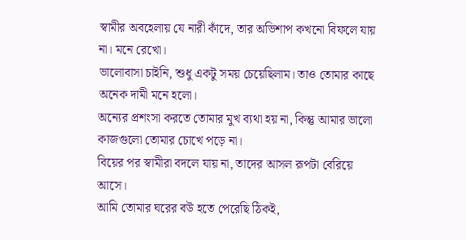স্বামীর অবহেলায় যে নারী কাঁদে, তার অভিশাপ কখনো বিফলে যায় না। মনে রেখো।
ভালোবাসা চাইনি, শুধু একটু সময় চেয়েছিলাম। তাও তোমার কাছে অনেক দামী মনে হলো।
অন্যের প্রশংসা করতে তোমার মুখ ব্যথা হয় না, কিন্তু আমার ভালো কাজগুলো তোমার চোখে পড়ে না।
বিয়ের পর স্বামীরা বদলে যায় না, তাদের আসল রূপটা বেরিয়ে আসে।
আমি তোমার ঘরের বউ হতে পেরেছি ঠিকই,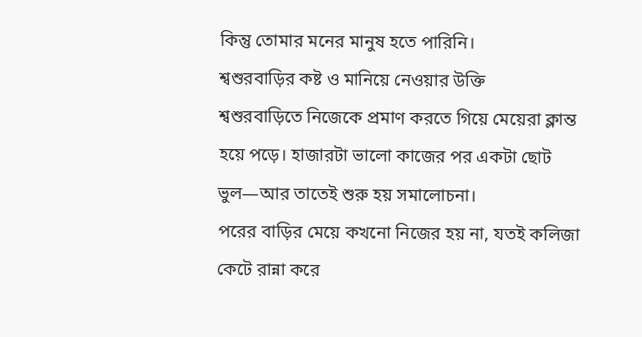কিন্তু তোমার মনের মানুষ হতে পারিনি।
শ্বশুরবাড়ির কষ্ট ও মানিয়ে নেওয়ার উক্তি
শ্বশুরবাড়িতে নিজেকে প্রমাণ করতে গিয়ে মেয়েরা ক্লান্ত হয়ে পড়ে। হাজারটা ভালো কাজের পর একটা ছোট ভুল—আর তাতেই শুরু হয় সমালোচনা।
পরের বাড়ির মেয়ে কখনো নিজের হয় না, যতই কলিজা কেটে রান্না করে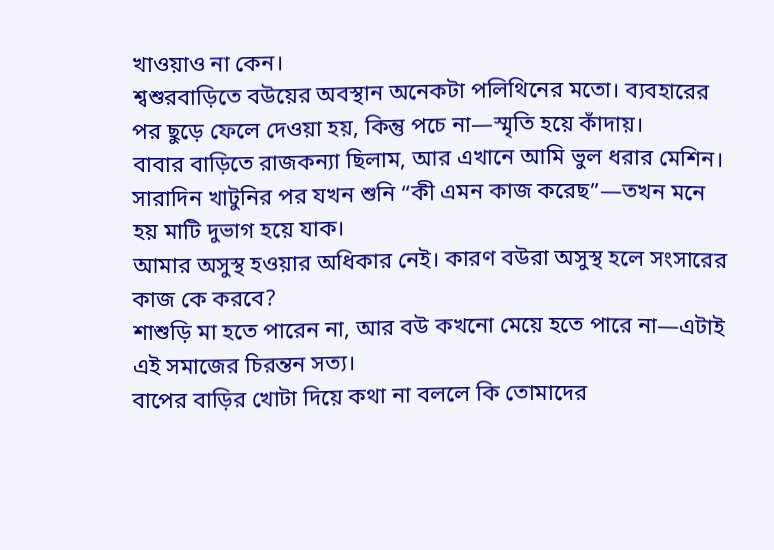খাওয়াও না কেন।
শ্বশুরবাড়িতে বউয়ের অবস্থান অনেকটা পলিথিনের মতো। ব্যবহারের পর ছুড়ে ফেলে দেওয়া হয়, কিন্তু পচে না—স্মৃতি হয়ে কাঁদায়।
বাবার বাড়িতে রাজকন্যা ছিলাম, আর এখানে আমি ভুল ধরার মেশিন।
সারাদিন খাটুনির পর যখন শুনি “কী এমন কাজ করেছ”—তখন মনে হয় মাটি দুভাগ হয়ে যাক।
আমার অসুস্থ হওয়ার অধিকার নেই। কারণ বউরা অসুস্থ হলে সংসারের কাজ কে করবে?
শাশুড়ি মা হতে পারেন না, আর বউ কখনো মেয়ে হতে পারে না—এটাই এই সমাজের চিরন্তন সত্য।
বাপের বাড়ির খোটা দিয়ে কথা না বললে কি তোমাদের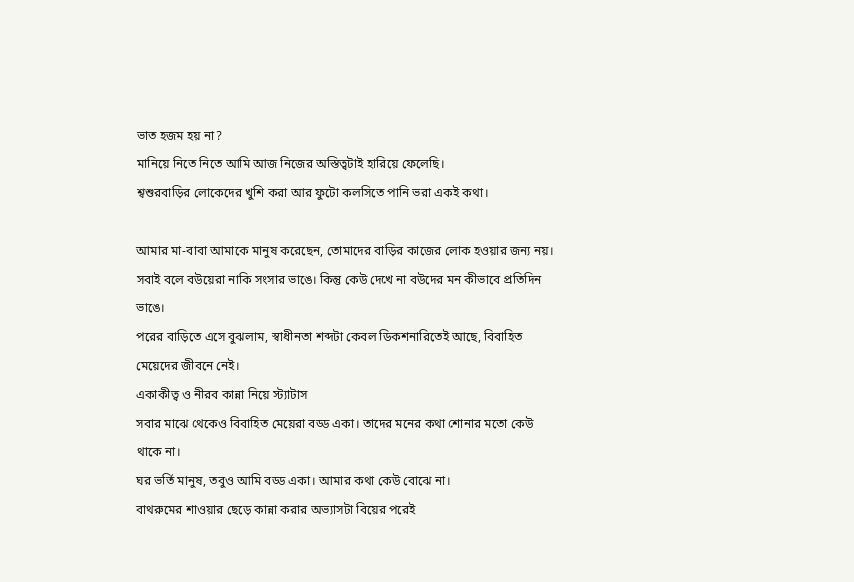ভাত হজম হয় না?
মানিয়ে নিতে নিতে আমি আজ নিজের অস্তিত্বটাই হারিয়ে ফেলেছি।
শ্বশুরবাড়ির লোকেদের খুশি করা আর ফুটো কলসিতে পানি ভরা একই কথা।

আমার মা-বাবা আমাকে মানুষ করেছেন, তোমাদের বাড়ির কাজের লোক হওয়ার জন্য নয়।
সবাই বলে বউয়েরা নাকি সংসার ভাঙে। কিন্তু কেউ দেখে না বউদের মন কীভাবে প্রতিদিন ভাঙে।
পরের বাড়িতে এসে বুঝলাম, স্বাধীনতা শব্দটা কেবল ডিকশনারিতেই আছে, বিবাহিত মেয়েদের জীবনে নেই।
একাকীত্ব ও নীরব কান্না নিয়ে স্ট্যাটাস
সবার মাঝে থেকেও বিবাহিত মেয়েরা বড্ড একা। তাদের মনের কথা শোনার মতো কেউ থাকে না।
ঘর ভর্তি মানুষ, তবুও আমি বড্ড একা। আমার কথা কেউ বোঝে না।
বাথরুমের শাওয়ার ছেড়ে কান্না করার অভ্যাসটা বিয়ের পরেই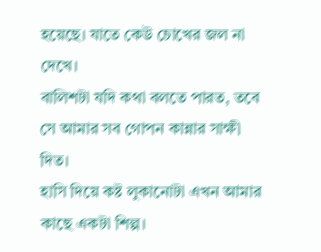হয়েছে। যাতে কেউ চোখের জল না দেখে।
বালিশটা যদি কথা বলতে পারত, তবে সে আমার সব গোপন কান্নার সাক্ষী দিত।
হাসি দিয়ে কষ্ট লুকানোটা এখন আমার কাছে একটা শিল্প।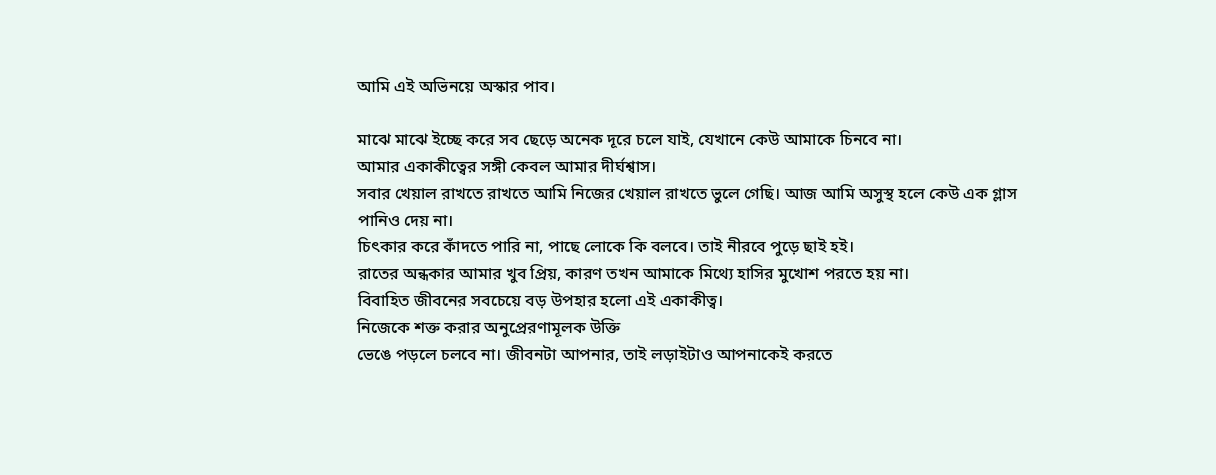আমি এই অভিনয়ে অস্কার পাব।

মাঝে মাঝে ইচ্ছে করে সব ছেড়ে অনেক দূরে চলে যাই, যেখানে কেউ আমাকে চিনবে না।
আমার একাকীত্বের সঙ্গী কেবল আমার দীর্ঘশ্বাস।
সবার খেয়াল রাখতে রাখতে আমি নিজের খেয়াল রাখতে ভুলে গেছি। আজ আমি অসুস্থ হলে কেউ এক গ্লাস পানিও দেয় না।
চিৎকার করে কাঁদতে পারি না, পাছে লোকে কি বলবে। তাই নীরবে পুড়ে ছাই হই।
রাতের অন্ধকার আমার খুব প্রিয়, কারণ তখন আমাকে মিথ্যে হাসির মুখোশ পরতে হয় না।
বিবাহিত জীবনের সবচেয়ে বড় উপহার হলো এই একাকীত্ব।
নিজেকে শক্ত করার অনুপ্রেরণামূলক উক্তি
ভেঙে পড়লে চলবে না। জীবনটা আপনার, তাই লড়াইটাও আপনাকেই করতে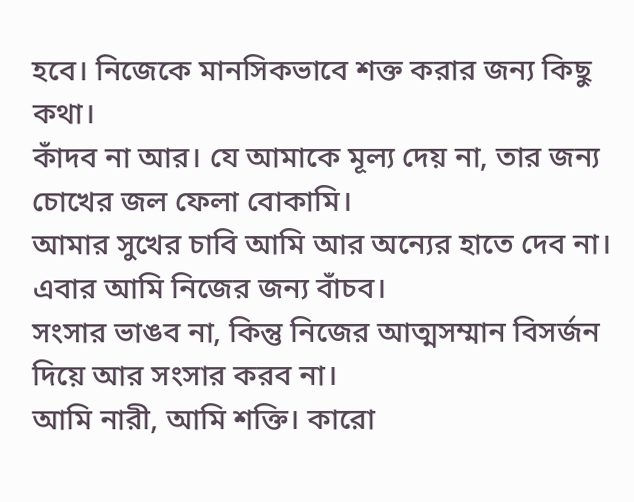হবে। নিজেকে মানসিকভাবে শক্ত করার জন্য কিছু কথা।
কাঁদব না আর। যে আমাকে মূল্য দেয় না, তার জন্য চোখের জল ফেলা বোকামি।
আমার সুখের চাবি আমি আর অন্যের হাতে দেব না। এবার আমি নিজের জন্য বাঁচব।
সংসার ভাঙব না, কিন্তু নিজের আত্মসম্মান বিসর্জন দিয়ে আর সংসার করব না।
আমি নারী, আমি শক্তি। কারো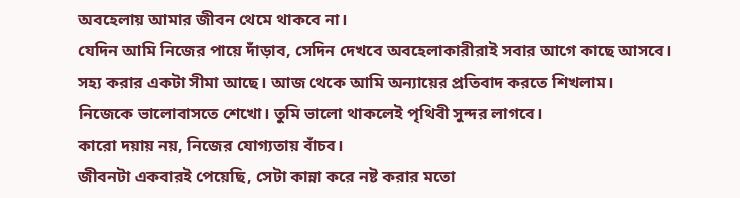অবহেলায় আমার জীবন থেমে থাকবে না।
যেদিন আমি নিজের পায়ে দাঁড়াব, সেদিন দেখবে অবহেলাকারীরাই সবার আগে কাছে আসবে।
সহ্য করার একটা সীমা আছে। আজ থেকে আমি অন্যায়ের প্রতিবাদ করতে শিখলাম।
নিজেকে ভালোবাসতে শেখো। তুমি ভালো থাকলেই পৃথিবী সুন্দর লাগবে।
কারো দয়ায় নয়, নিজের যোগ্যতায় বাঁচব।
জীবনটা একবারই পেয়েছি, সেটা কান্না করে নষ্ট করার মতো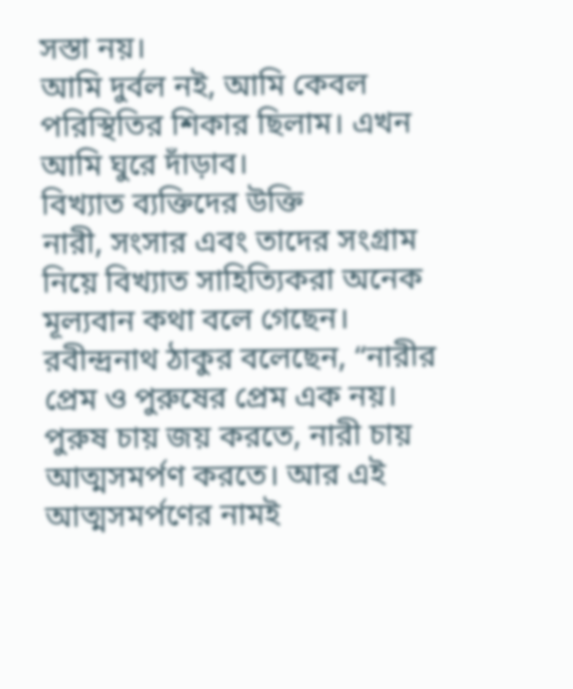সস্তা নয়।
আমি দুর্বল নই, আমি কেবল পরিস্থিতির শিকার ছিলাম। এখন আমি ঘুরে দাঁড়াব।
বিখ্যাত ব্যক্তিদের উক্তি
নারী, সংসার এবং তাদের সংগ্রাম নিয়ে বিখ্যাত সাহিত্যিকরা অনেক মূল্যবান কথা বলে গেছেন।
রবীন্দ্রনাথ ঠাকুর বলেছেন, “নারীর প্রেম ও পুরুষের প্রেম এক নয়। পুরুষ চায় জয় করতে, নারী চায় আত্মসমর্পণ করতে। আর এই আত্মসমর্পণের নামই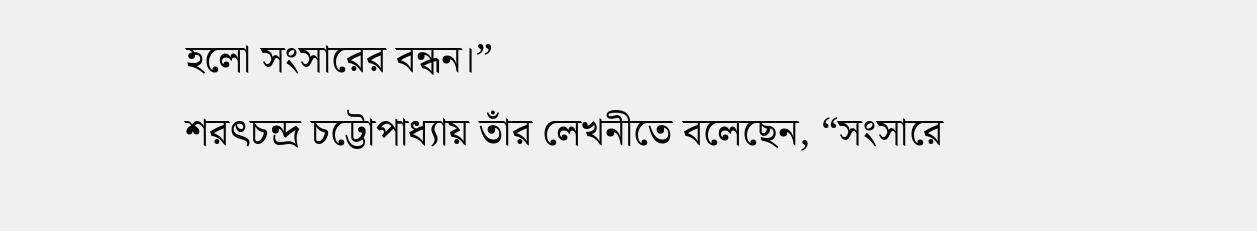হলো সংসারের বন্ধন।”
শরৎচন্দ্র চট্টোপাধ্যায় তাঁর লেখনীতে বলেছেন, “সংসারে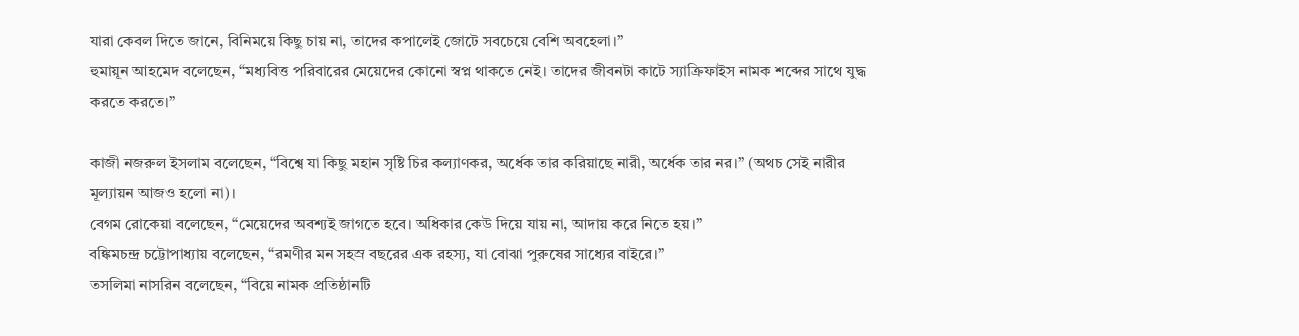যারা কেবল দিতে জানে, বিনিময়ে কিছু চায় না, তাদের কপালেই জোটে সবচেয়ে বেশি অবহেলা।”
হুমায়ূন আহমেদ বলেছেন, “মধ্যবিত্ত পরিবারের মেয়েদের কোনো স্বপ্ন থাকতে নেই। তাদের জীবনটা কাটে স্যাক্রিফাইস নামক শব্দের সাথে যুদ্ধ করতে করতে।”

কাজী নজরুল ইসলাম বলেছেন, “বিশ্বে যা কিছু মহান সৃষ্টি চির কল্যাণকর, অর্ধেক তার করিয়াছে নারী, অর্ধেক তার নর।” (অথচ সেই নারীর মূল্যায়ন আজও হলো না)।
বেগম রোকেয়া বলেছেন, “মেয়েদের অবশ্যই জাগতে হবে। অধিকার কেউ দিয়ে যায় না, আদায় করে নিতে হয়।”
বঙ্কিমচন্দ্র চট্টোপাধ্যায় বলেছেন, “রমণীর মন সহস্র বছরের এক রহস্য, যা বোঝা পুরুষের সাধ্যের বাইরে।”
তসলিমা নাসরিন বলেছেন, “বিয়ে নামক প্রতিষ্ঠানটি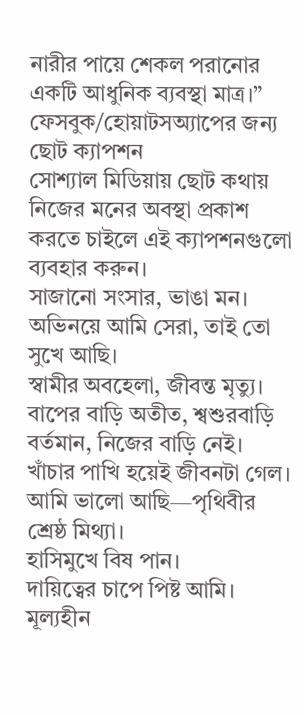নারীর পায়ে শেকল পরানোর একটি আধুনিক ব্যবস্থা মাত্র।”
ফেসবুক/হোয়াটসঅ্যাপের জন্য ছোট ক্যাপশন
সোশ্যাল মিডিয়ায় ছোট কথায় নিজের মনের অবস্থা প্রকাশ করতে চাইলে এই ক্যাপশনগুলো ব্যবহার করুন।
সাজানো সংসার, ভাঙা মন।
অভিনয়ে আমি সেরা, তাই তো সুখে আছি।
স্বামীর অবহেলা, জীবন্ত মৃত্যু।
বাপের বাড়ি অতীত, শ্বশুরবাড়ি বর্তমান, নিজের বাড়ি নেই।
খাঁচার পাখি হয়েই জীবনটা গেল।
আমি ভালো আছি—পৃথিবীর শ্রেষ্ঠ মিথ্যা।
হাসিমুখে বিষ পান।
দায়িত্বের চাপে পিষ্ট আমি।
মূল্যহীন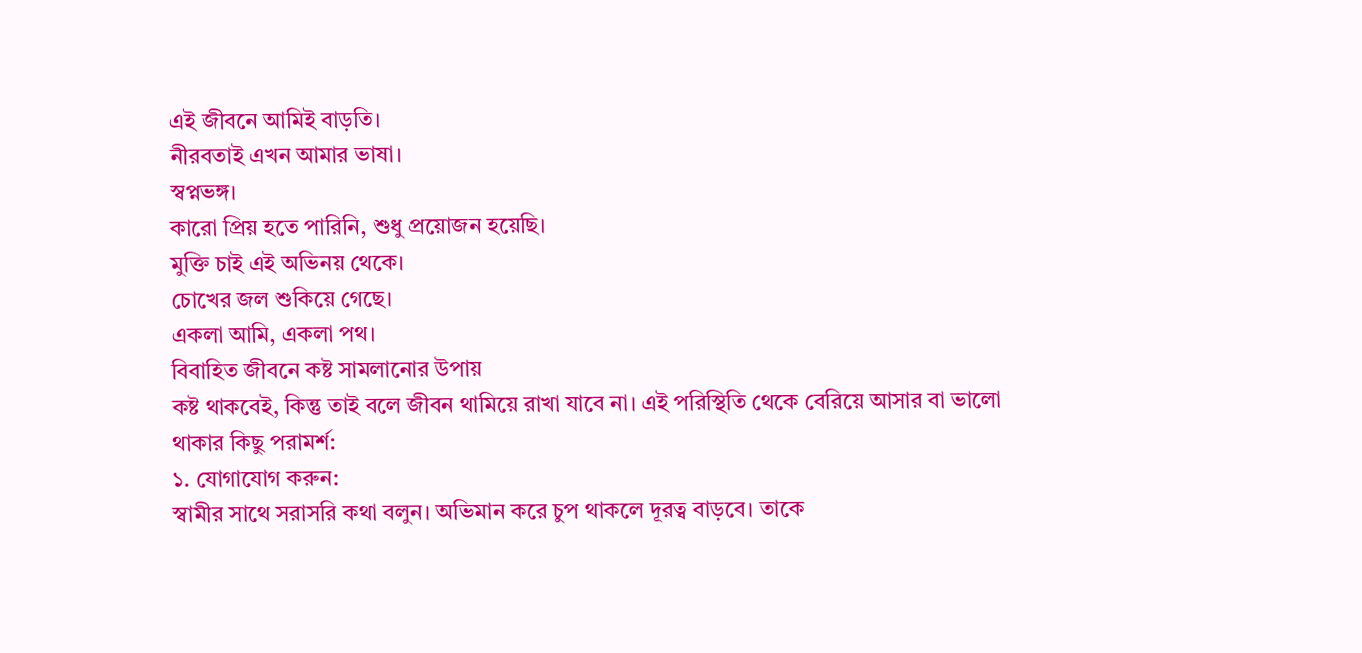এই জীবনে আমিই বাড়তি।
নীরবতাই এখন আমার ভাষা।
স্বপ্নভঙ্গ।
কারো প্রিয় হতে পারিনি, শুধু প্রয়োজন হয়েছি।
মুক্তি চাই এই অভিনয় থেকে।
চোখের জল শুকিয়ে গেছে।
একলা আমি, একলা পথ।
বিবাহিত জীবনে কষ্ট সামলানোর উপায়
কষ্ট থাকবেই, কিন্তু তাই বলে জীবন থামিয়ে রাখা যাবে না। এই পরিস্থিতি থেকে বেরিয়ে আসার বা ভালো থাকার কিছু পরামর্শ:
১. যোগাযোগ করুন:
স্বামীর সাথে সরাসরি কথা বলুন। অভিমান করে চুপ থাকলে দূরত্ব বাড়বে। তাকে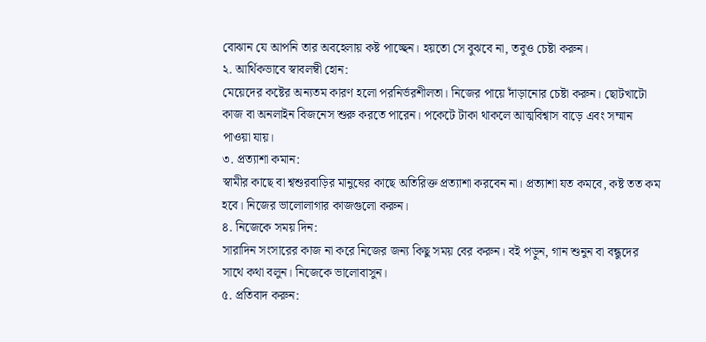বোঝান যে আপনি তার অবহেলায় কষ্ট পাচ্ছেন। হয়তো সে বুঝবে না, তবুও চেষ্টা করুন।
২. আর্থিকভাবে স্বাবলম্বী হোন:
মেয়েদের কষ্টের অন্যতম কারণ হলো পরনির্ভরশীলতা। নিজের পায়ে দাঁড়ানোর চেষ্টা করুন। ছোটখাটো কাজ বা অনলাইন বিজনেস শুরু করতে পারেন। পকেটে টাকা থাকলে আত্মবিশ্বাস বাড়ে এবং সম্মান পাওয়া যায়।
৩. প্রত্যাশা কমান:
স্বামীর কাছে বা শ্বশুরবাড়ির মানুষের কাছে অতিরিক্ত প্রত্যাশা করবেন না। প্রত্যাশা যত কমবে, কষ্ট তত কম হবে। নিজের ভালোলাগার কাজগুলো করুন।
৪. নিজেকে সময় দিন:
সারাদিন সংসারের কাজ না করে নিজের জন্য কিছু সময় বের করুন। বই পড়ুন, গান শুনুন বা বন্ধুদের সাথে কথা বলুন। নিজেকে ভালোবাসুন।
৫. প্রতিবাদ করুন: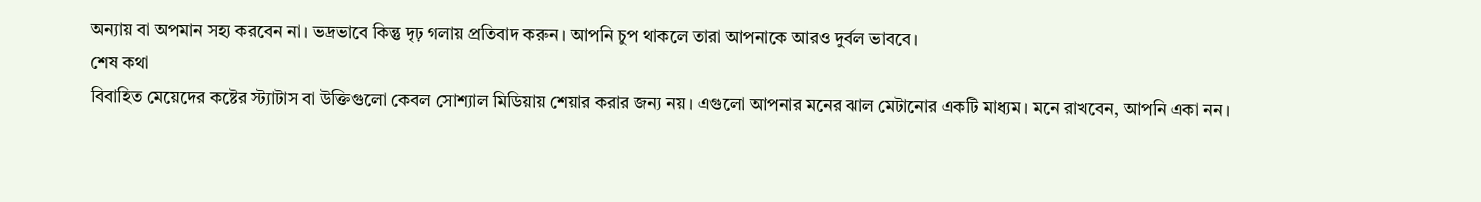অন্যায় বা অপমান সহ্য করবেন না। ভদ্রভাবে কিন্তু দৃঢ় গলায় প্রতিবাদ করুন। আপনি চুপ থাকলে তারা আপনাকে আরও দুর্বল ভাববে।
শেষ কথা
বিবাহিত মেয়েদের কষ্টের স্ট্যাটাস বা উক্তিগুলো কেবল সোশ্যাল মিডিয়ায় শেয়ার করার জন্য নয়। এগুলো আপনার মনের ঝাল মেটানোর একটি মাধ্যম। মনে রাখবেন, আপনি একা নন।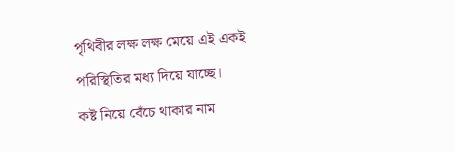পৃথিবীর লক্ষ লক্ষ মেয়ে এই একই পরিস্থিতির মধ্য দিয়ে যাচ্ছে।
কষ্ট নিয়ে বেঁচে থাকার নাম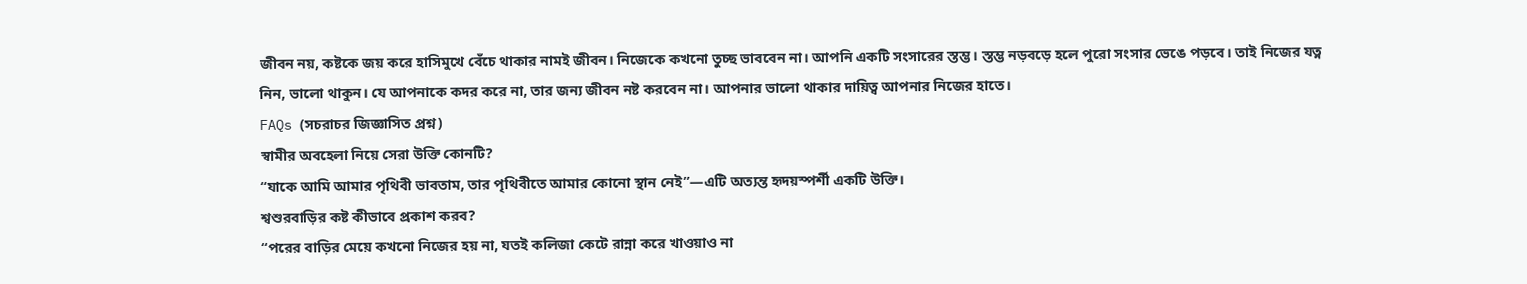জীবন নয়, কষ্টকে জয় করে হাসিমুখে বেঁচে থাকার নামই জীবন। নিজেকে কখনো তুচ্ছ ভাববেন না। আপনি একটি সংসারের স্তম্ভ। স্তম্ভ নড়বড়ে হলে পুরো সংসার ভেঙে পড়বে। তাই নিজের যত্ন নিন, ভালো থাকুন। যে আপনাকে কদর করে না, তার জন্য জীবন নষ্ট করবেন না। আপনার ভালো থাকার দায়িত্ব আপনার নিজের হাতে।
FAQs (সচরাচর জিজ্ঞাসিত প্রশ্ন)
স্বামীর অবহেলা নিয়ে সেরা উক্তি কোনটি?
“যাকে আমি আমার পৃথিবী ভাবতাম, তার পৃথিবীতে আমার কোনো স্থান নেই”—এটি অত্যন্ত হৃদয়স্পর্শী একটি উক্তি।
শ্বশুরবাড়ির কষ্ট কীভাবে প্রকাশ করব?
“পরের বাড়ির মেয়ে কখনো নিজের হয় না, যতই কলিজা কেটে রান্না করে খাওয়াও না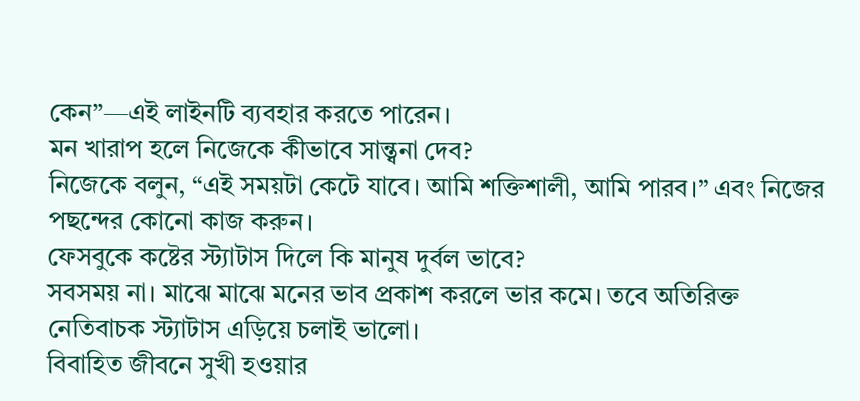কেন”—এই লাইনটি ব্যবহার করতে পারেন।
মন খারাপ হলে নিজেকে কীভাবে সান্ত্বনা দেব?
নিজেকে বলুন, “এই সময়টা কেটে যাবে। আমি শক্তিশালী, আমি পারব।” এবং নিজের পছন্দের কোনো কাজ করুন।
ফেসবুকে কষ্টের স্ট্যাটাস দিলে কি মানুষ দুর্বল ভাবে?
সবসময় না। মাঝে মাঝে মনের ভাব প্রকাশ করলে ভার কমে। তবে অতিরিক্ত নেতিবাচক স্ট্যাটাস এড়িয়ে চলাই ভালো।
বিবাহিত জীবনে সুখী হওয়ার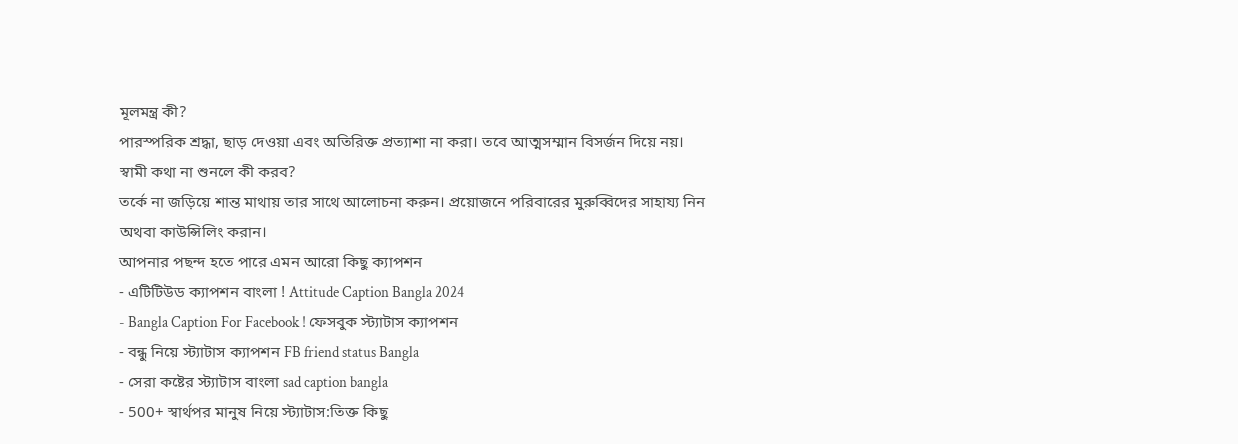মূলমন্ত্র কী?
পারস্পরিক শ্রদ্ধা, ছাড় দেওয়া এবং অতিরিক্ত প্রত্যাশা না করা। তবে আত্মসম্মান বিসর্জন দিয়ে নয়।
স্বামী কথা না শুনলে কী করব?
তর্কে না জড়িয়ে শান্ত মাথায় তার সাথে আলোচনা করুন। প্রয়োজনে পরিবারের মুরুব্বিদের সাহায্য নিন অথবা কাউন্সিলিং করান।
আপনার পছন্দ হতে পারে এমন আরো কিছু ক্যাপশন
- এটিটিউড ক্যাপশন বাংলা ! Attitude Caption Bangla 2024
- Bangla Caption For Facebook ! ফেসবুক স্ট্যাটাস ক্যাপশন
- বন্ধু নিয়ে স্ট্যাটাস ক্যাপশন FB friend status Bangla
- সেরা কষ্টের স্ট্যাটাস বাংলা sad caption bangla
- 500+ স্বার্থপর মানুষ নিয়ে স্ট্যাটাস:তিক্ত কিছু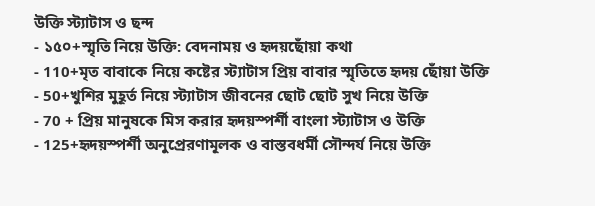উক্তি স্ট্যাটাস ও ছন্দ
- ১৫০+স্মৃতি নিয়ে উক্তি: বেদনাময় ও হৃদয়ছোঁয়া কথা
- 110+মৃত বাবাকে নিয়ে কষ্টের স্ট্যাটাস প্রিয় বাবার স্মৃতিতে হৃদয় ছোঁয়া উক্তি
- 50+খুশির মুহূর্ত নিয়ে স্ট্যাটাস জীবনের ছোট ছোট সুখ নিয়ে উক্তি
- 70 + প্রিয় মানুষকে মিস করার হৃদয়স্পর্শী বাংলা স্ট্যাটাস ও উক্তি
- 125+হৃদয়স্পর্শী অনুপ্রেরণামূলক ও বাস্তবধর্মী সৌন্দর্য নিয়ে উক্তি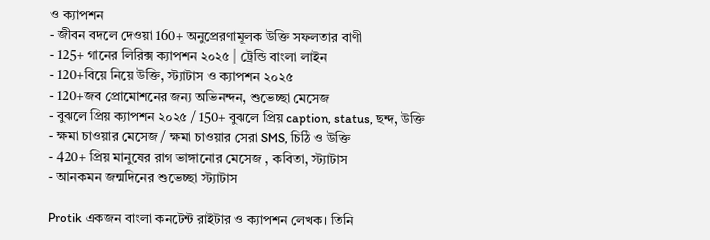ও ক্যাপশন
- জীবন বদলে দেওয়া 160+ অনুপ্রেরণামূলক উক্তি সফলতার বাণী
- 125+ গানের লিরিক্স ক্যাপশন ২০২৫ | ট্রেন্ডি বাংলা লাইন
- 120+বিয়ে নিয়ে উক্তি, স্ট্যাটাস ও ক্যাপশন ২০২৫
- 120+জব প্রোমোশনের জন্য অভিনন্দন, শুভেচ্ছা মেসেজ
- বুঝলে প্রিয় ক্যাপশন ২০২৫ / 150+ বুঝলে প্রিয় caption, status, ছন্দ, উক্তি
- ক্ষমা চাওয়ার মেসেজ / ক্ষমা চাওয়ার সেরা SMS, চিঠি ও উক্তি
- 420+ প্রিয় মানুষের রাগ ভাঙ্গানোর মেসেজ , কবিতা, স্ট্যাটাস
- আনকমন জন্মদিনের শুভেচ্ছা স্ট্যাটাস

Protik একজন বাংলা কনটেন্ট রাইটার ও ক্যাপশন লেখক। তিনি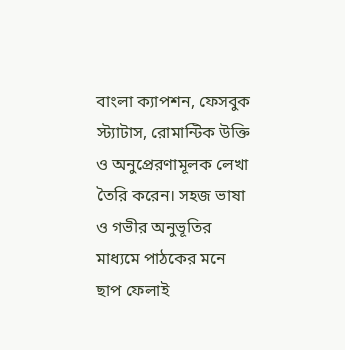বাংলা ক্যাপশন, ফেসবুক স্ট্যাটাস, রোমান্টিক উক্তি ও অনুপ্রেরণামূলক লেখা তৈরি করেন। সহজ ভাষা ও গভীর অনুভূতির মাধ্যমে পাঠকের মনে ছাপ ফেলাই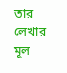তার লেখার মূল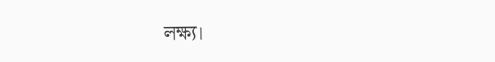লক্ষ্য।